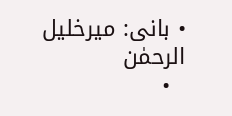• بانی: میرخلیل الرحمٰن
  •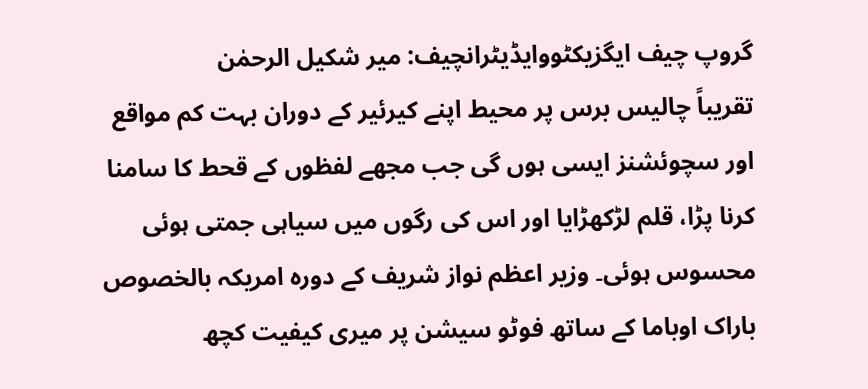گروپ چیف ایگزیکٹووایڈیٹرانچیف: میر شکیل الرحمٰن
تقریباً چالیس برس پر محیط اپنے کیرئیر کے دوران بہت کم مواقع اور سچوئشنز ایسی ہوں گی جب مجھے لفظوں کے قحط کا سامنا کرنا پڑا، قلم لڑکھڑایا اور اس کی رگوں میں سیاہی جمتی ہوئی محسوس ہوئی۔ وزیر اعظم نواز شریف کے دورہ امریکہ بالخصوص باراک اوباما کے ساتھ فوٹو سیشن پر میری کیفیت کچھ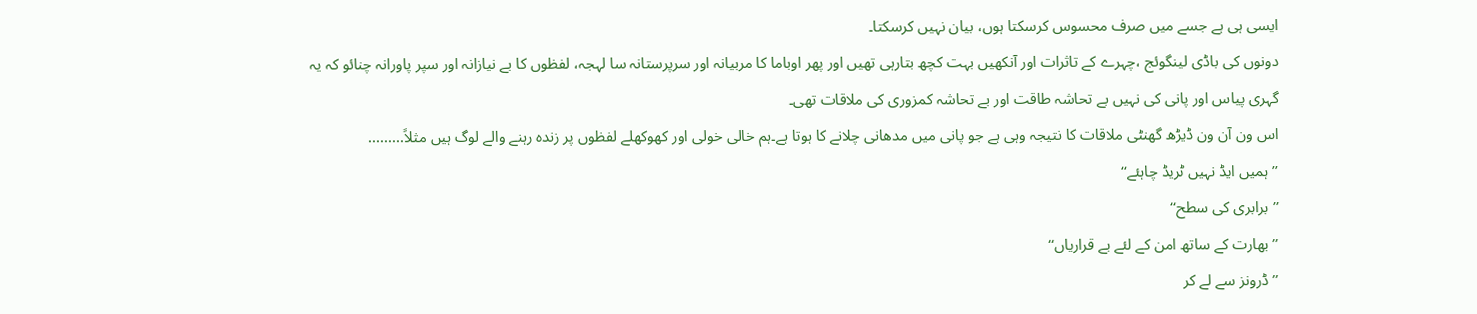ایسی ہی ہے جسے میں صرف محسوس کرسکتا ہوں، بیان نہیں کرسکتا۔
دونوں کی باڈی لینگوئج ،چہرے کے تاثرات اور آنکھیں بہت کچھ بتارہی تھیں اور پھر اوباما کا مربیانہ اور سرپرستانہ سا لہجہ، لفظوں کا بے نیازانہ اور سپر پاورانہ چنائو کہ یہ گہری پیاس اور پانی کی نہیں بے تحاشہ طاقت اور بے تحاشہ کمزوری کی ملاقات تھی۔
اس ون آن ون ڈیڑھ گھنٹی ملاقات کا نتیجہ وہی ہے جو پانی میں مدھانی چلانے کا ہوتا ہے۔ہم خالی خولی اور کھوکھلے لفظوں پر زندہ رہنے والے لوگ ہیں مثلاً.........
’’ہمیں ایڈ نہیں ٹریڈ چاہئے‘‘
’’برابری کی سطح‘‘
’’بھارت کے ساتھ امن کے لئے بے قراریاں‘‘
’’ڈرونز سے لے کر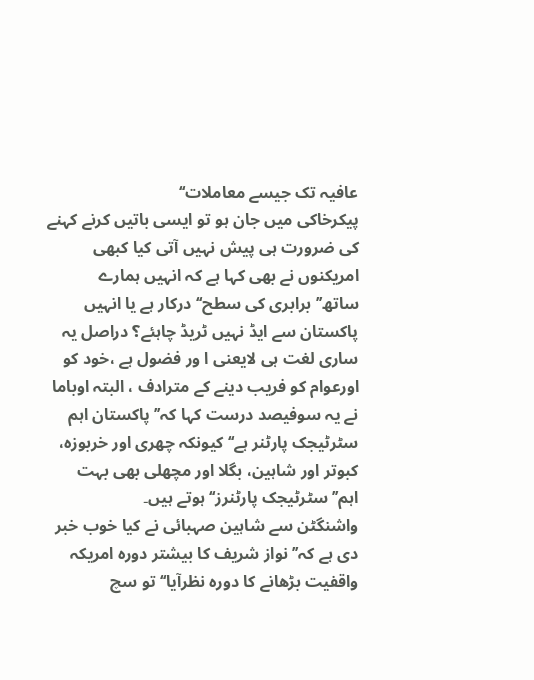عافیہ تک جیسے معاملات‘‘
پیکرخاکی میں جان ہو تو ایسی باتیں کرنے کہنے کی ضرورت ہی پیش نہیں آتی کیا کبھی امریکنوں نے بھی کہا ہے کہ انہیں ہمارے ساتھ’’برابری کی سطح‘‘ درکار ہے یا انہیں پاکستان سے ایڈ نہیں ٹریڈ چاہئے؟ دراصل یہ ساری لغت ہی لایعنی ا ور فضول ہے ،خود کو اورعوام کو فریب دینے کے مترادف ، البتہ اوباما نے یہ سوفیصد درست کہا کہ’’پاکستان اہم سٹرٹیجک پارٹنر ہے‘‘ کیونکہ چھری اور خربوزہ، کبوتر اور شاہین، بگلا اور مچھلی بھی بہت اہم’’سٹرٹیجک پارٹنرز‘‘ ہوتے ہیں۔
واشنگٹن سے شاہین صہبائی نے کیا خوب خبر دی ہے کہ’’نواز شریف کا بیشتر دورہ امریکہ واقفیت بڑھانے کا دورہ نظرآیا‘‘ تو سچ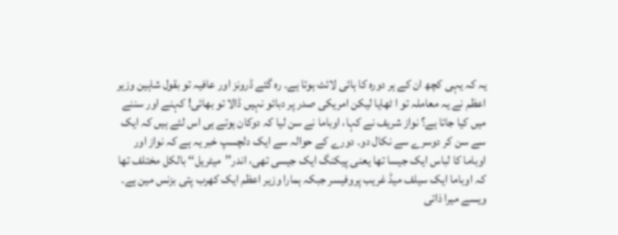یہ کہ یہی کچھ ان کے ہر دورہ کا ہائی لائٹ ہوتا ہے۔ رہ گئے ڈرونز اور عافیہ تو بقول شاہین وزیر اعظم نے یہ معاملہ تو ا ٹھایا لیکن امریکی صدر پر دبائو نہیں ڈالا تو بھائی! کہنے اور سننے میں کیا جاتا ہے؟ نواز شریف نے کہا، اوباما نے سن لیا کہ دوکان ہوتے ہی اس لئے ہیں کہ ایک سے سن کر دوسرے سے نکال دو۔ دورے کے حوالہ سے ایک دلچسپ خبر یہ ہے کہ نواز اور اوباما کا لباس ایک جیسا تھا یعنی پیکنگ ایک جیسی تھی، اندر’’میٹریل‘‘ بالکل مختلف تھا کہ اوباما ایک سیلف میڈ غریب پروفیسر جبکہ ہمارا وزیر اعظم ایک کھرب پتی بزنس مین ہے۔ ویسے میرا ذاتی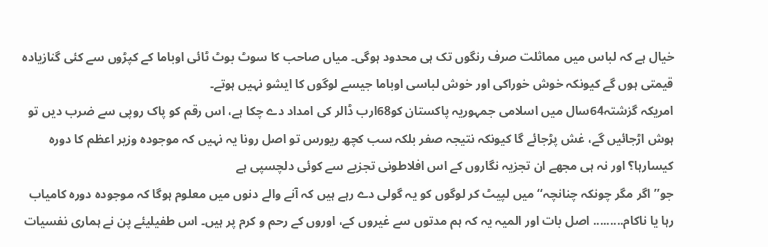خیال ہے کہ لباس میں مماثلت صرف رنگوں تک ہی محدود ہوگی۔ میاں صاحب کا سوٹ بوٹ ٹائی اوباما کے کپڑوں سے کئی گنازیادہ قیمتی ہوں گے کیونکہ خوش خوراکی اور خوش لباسی اوباما جیسے لوگوں کا ایشو نہیں ہوتے۔
امریکہ گزشتہ64سال میں اسلامی جمہوریہ پاکستان کو68ارب ڈالر کی امداد دے چکا ہے، اس رقم کو پاک روپی سے ضرب دیں تو ہوش اڑجائیں گے، غش پڑجائے گا کیونکہ نتیجہ صفر بلکہ سب کچھ ریورس تو اصل رونا یہ نہیں کہ موجودہ وزیر اعظم کا دورہ کیسارہا؟ اور نہ ہی مجھے ان تجزیہ نگاروں کے اس افلاطونی تجزیے سے کوئی دلچسپی ہے
جو’’اگر مگر چونکہ چنانچہ‘‘ میں لپیٹ کر لوگوں کو یہ گولی دے رہے ہیں کہ آنے والے دنوں میں معلوم ہوگا کہ موجودہ دورہ کامیاب رہا یا ناکام......... اصل بات اور المیہ یہ کہ ہم مدتوں سے غیروں کے، اوروں کے رحم و کرم پر ہیں۔ اس طفیلیئے پن نے ہماری نفسیات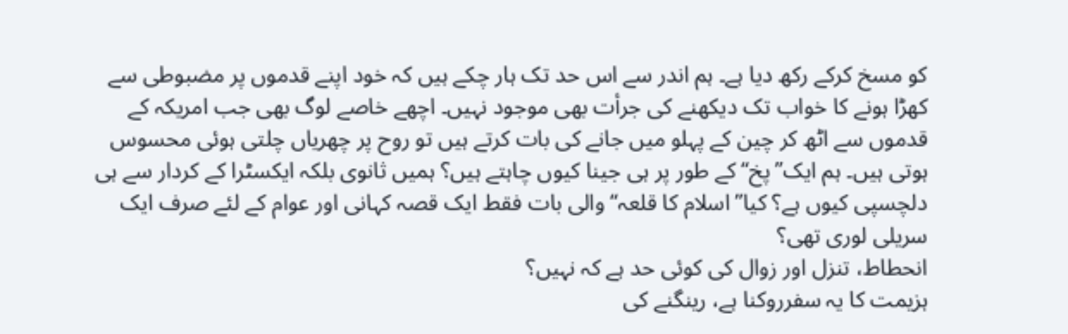کو مسخ کرکے رکھ دیا ہے۔ ہم اندر سے اس حد تک ہار چکے ہیں کہ خود اپنے قدموں پر مضبوطی سے کھڑا ہونے کا خواب تک دیکھنے کی جرأت بھی موجود نہیں۔ اچھے خاصے لوگ بھی جب امریکہ کے قدموں سے اٹھ کر چین کے پہلو میں جانے کی بات کرتے ہیں تو روح پر چھریاں چلتی ہوئی محسوس ہوتی ہیں۔ ہم ایک’’پخ‘‘ کے طور پر ہی جینا کیوں چاہتے ہیں؟ ہمیں ثانوی بلکہ ایکسٹرا کے کردار سے ہی دلچسپی کیوں ہے؟ کیا’’اسلام کا قلعہ‘‘ والی بات فقط ایک قصہ کہانی اور عوام کے لئے صرف ایک سریلی لوری تھی؟
انحطاط، تنزل اور زوال کی کوئی حد ہے کہ نہیں؟
ہزیمت کا یہ سفرروکنا ہے، رینگنے کی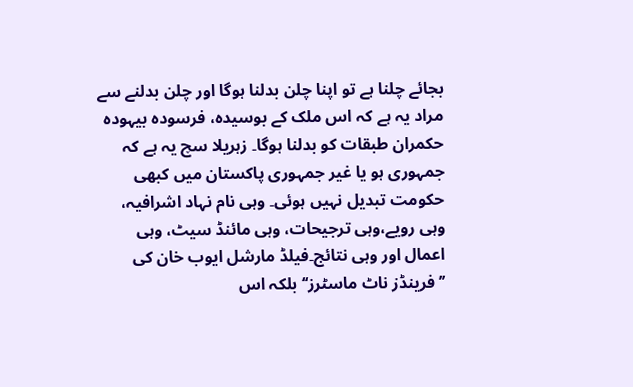بجائے چلنا ہے تو اپنا چلن بدلنا ہوگا اور چلن بدلنے سے مراد یہ ہے کہ اس ملک کے بوسیدہ، فرسودہ بیہودہ حکمران طبقات کو بدلنا ہوگا۔ زہریلا سچ یہ ہے کہ جمہوری ہو یا غیر جمہوری پاکستان میں کبھی حکومت تبدیل نہیں ہوئی۔ وہی نام نہاد اشرافیہ، وہی رویے،وہی ترجیحات، وہی مائنڈ سیٹ، وہی اعمال اور وہی نتائج۔فیلڈ مارشل ایوب خان کی ’’فرینڈز ناٹ ماسٹرز‘‘ بلکہ اس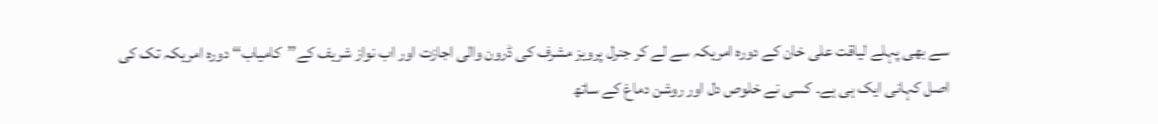سے بھی پہلے لیاقت علی خان کے دورہ امریکہ سے لے کر جنرل پرویز مشرف کی ڈرون والی اجازت اور اب نواز شریف کے’’کامیاب‘‘ دورہ امریکہ تک کی اصل کہانی ایک ہی ہے۔ کسی نے خلوص دل اور روشن دماغ کے ساتھ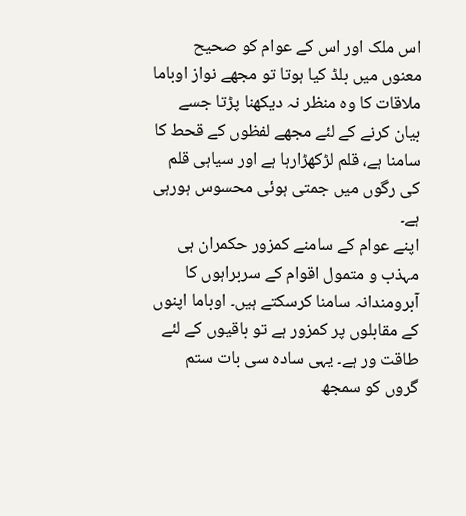اس ملک اور اس کے عوام کو صحیح معنوں میں بلڈ کیا ہوتا تو مجھے نواز اوباما ملاقات کا وہ منظر نہ دیکھنا پڑتا جسے بیان کرنے کے لئے مجھے لفظوں کے قحط کا سامنا ہے، قلم لڑکھڑارہا ہے اور سیاہی قلم کی رگوں میں جمتی ہوئی محسوس ہورہی ہے۔
اپنے عوام کے سامنے کمزور حکمران ہی مہذب و متمول اقوام کے سربراہوں کا آبرومندانہ سامنا کرسکتے ہیں۔ اوباما اپنوں کے مقابلوں پر کمزور ہے تو باقیوں کے لئے طاقت ور ہے۔ یہی سادہ سی بات ستم گروں کو سمجھ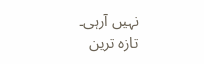نہیں آرہی۔
تازہ ترین